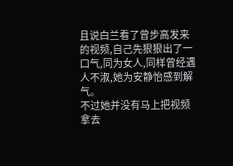且说白兰看了曾步高发来的视频,自己先狠狠出了一口气,同为女人,同样曾经遇人不淑,她为安静怡感到解气。
不过她并没有马上把视频拿去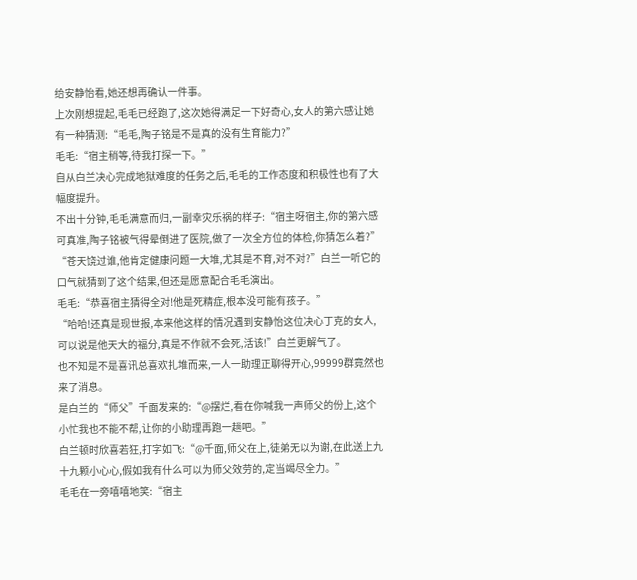给安静怡看,她还想再确认一件事。
上次刚想提起,毛毛已经跑了,这次她得满足一下好奇心,女人的第六感让她有一种猜测:“毛毛,陶子铭是不是真的没有生育能力?”
毛毛:“宿主稍等,待我打探一下。”
自从白兰决心完成地狱难度的任务之后,毛毛的工作态度和积极性也有了大幅度提升。
不出十分钟,毛毛满意而归,一副幸灾乐祸的样子:“宿主呀宿主,你的第六感可真准,陶子铭被气得晕倒进了医院,做了一次全方位的体检,你猜怎么着?”
“苍天饶过谁,他肯定健康问题一大堆,尤其是不育,对不对?”白兰一听它的口气就猜到了这个结果,但还是愿意配合毛毛演出。
毛毛:“恭喜宿主猜得全对!他是死精症,根本没可能有孩子。”
“哈哈!还真是现世报,本来他这样的情况遇到安静怡这位决心丁克的女人,可以说是他天大的福分,真是不作就不会死,活该!”白兰更解气了。
也不知是不是喜讯总喜欢扎堆而来,一人一助理正聊得开心,99999群竟然也来了消息。
是白兰的“师父”千面发来的:“@摆烂,看在你喊我一声师父的份上,这个小忙我也不能不帮,让你的小助理再跑一趟吧。”
白兰顿时欣喜若狂,打字如飞:“@千面,师父在上,徒弟无以为谢,在此送上九十九颗小心心,假如我有什么可以为师父效劳的,定当竭尽全力。”
毛毛在一旁嘻嘻地笑:“宿主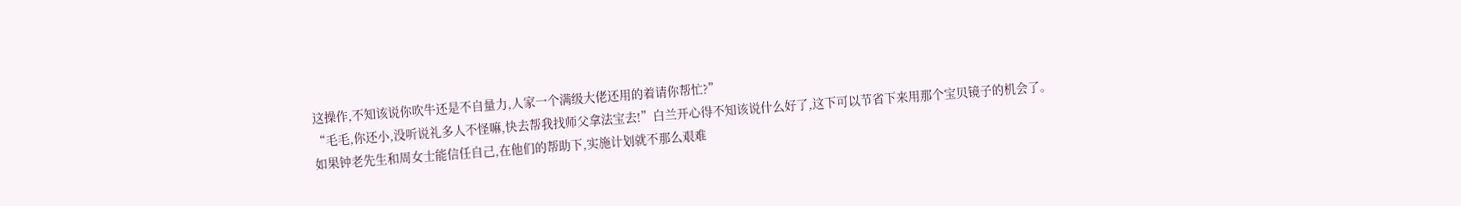这操作,不知该说你吹牛还是不自量力,人家一个满级大佬还用的着请你帮忙?”
“毛毛,你还小,没听说礼多人不怪嘛,快去帮我找师父拿法宝去!”白兰开心得不知该说什么好了,这下可以节省下来用那个宝贝镜子的机会了。
如果钟老先生和周女士能信任自己,在他们的帮助下,实施计划就不那么艰难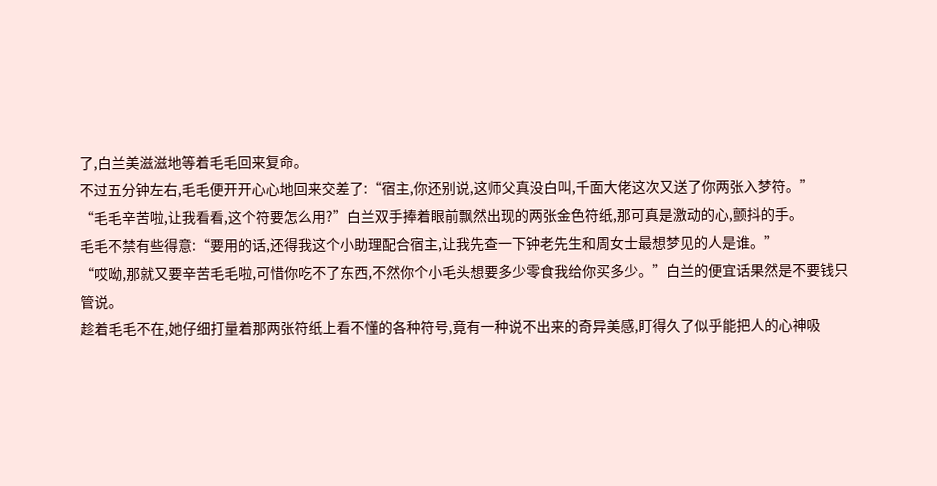了,白兰美滋滋地等着毛毛回来复命。
不过五分钟左右,毛毛便开开心心地回来交差了:“宿主,你还别说,这师父真没白叫,千面大佬这次又送了你两张入梦符。”
“毛毛辛苦啦,让我看看,这个符要怎么用?”白兰双手捧着眼前飘然出现的两张金色符纸,那可真是激动的心,颤抖的手。
毛毛不禁有些得意:“要用的话,还得我这个小助理配合宿主,让我先查一下钟老先生和周女士最想梦见的人是谁。”
“哎呦,那就又要辛苦毛毛啦,可惜你吃不了东西,不然你个小毛头想要多少零食我给你买多少。”白兰的便宜话果然是不要钱只管说。
趁着毛毛不在,她仔细打量着那两张符纸上看不懂的各种符号,竟有一种说不出来的奇异美感,盯得久了似乎能把人的心神吸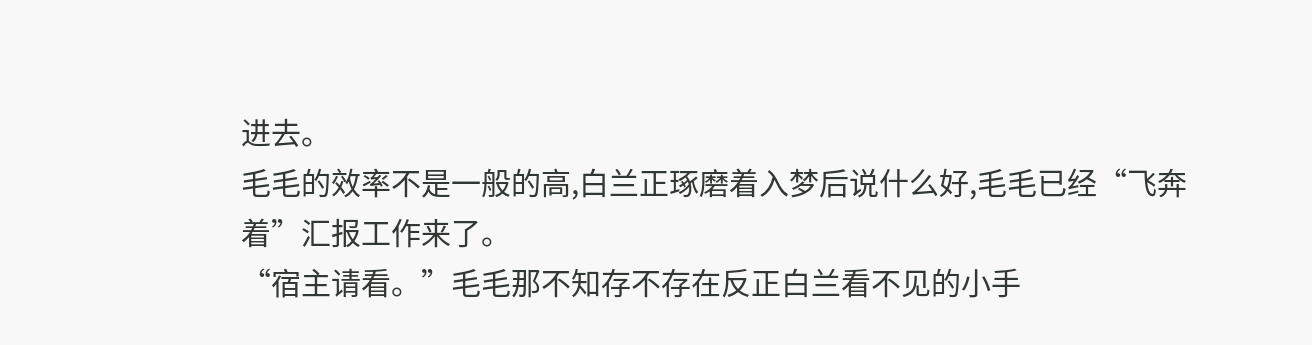进去。
毛毛的效率不是一般的高,白兰正琢磨着入梦后说什么好,毛毛已经“飞奔着”汇报工作来了。
“宿主请看。”毛毛那不知存不存在反正白兰看不见的小手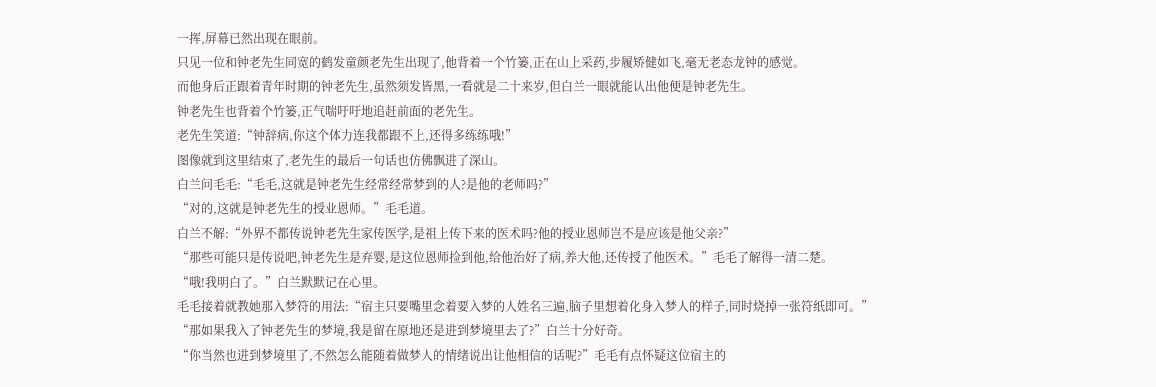一挥,屏幕已然出现在眼前。
只见一位和钟老先生同宽的鹤发童颜老先生出现了,他背着一个竹篓,正在山上采药,步履矫健如飞,毫无老态龙钟的感觉。
而他身后正跟着青年时期的钟老先生,虽然须发皆黑,一看就是二十来岁,但白兰一眼就能认出他便是钟老先生。
钟老先生也背着个竹篓,正气喘吁吁地追赶前面的老先生。
老先生笑道:“钟辞病,你这个体力连我都跟不上,还得多练练哦!”
图像就到这里结束了,老先生的最后一句话也仿佛飘进了深山。
白兰问毛毛:“毛毛,这就是钟老先生经常经常梦到的人?是他的老师吗?”
“对的,这就是钟老先生的授业恩师。”毛毛道。
白兰不解:“外界不都传说钟老先生家传医学,是祖上传下来的医术吗?他的授业恩师岂不是应该是他父亲?”
“那些可能只是传说吧,钟老先生是弃婴,是这位恩师捡到他,给他治好了病,养大他,还传授了他医术。”毛毛了解得一清二楚。
“哦!我明白了。”白兰默默记在心里。
毛毛接着就教她那入梦符的用法:“宿主只要嘴里念着要入梦的人姓名三遍,脑子里想着化身入梦人的样子,同时烧掉一张符纸即可。”
“那如果我入了钟老先生的梦境,我是留在原地还是进到梦境里去了?”白兰十分好奇。
“你当然也进到梦境里了,不然怎么能随着做梦人的情绪说出让他相信的话呢?”毛毛有点怀疑这位宿主的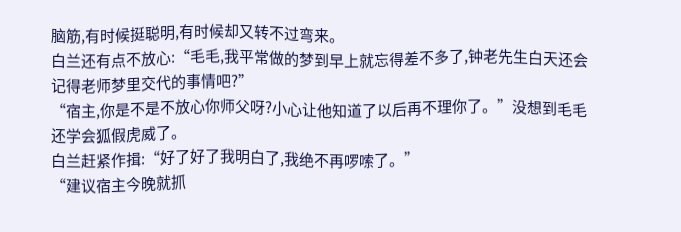脑筋,有时候挺聪明,有时候却又转不过弯来。
白兰还有点不放心:“毛毛,我平常做的梦到早上就忘得差不多了,钟老先生白天还会记得老师梦里交代的事情吧?”
“宿主,你是不是不放心你师父呀?小心让他知道了以后再不理你了。”没想到毛毛还学会狐假虎威了。
白兰赶紧作揖:“好了好了我明白了,我绝不再啰嗦了。”
“建议宿主今晚就抓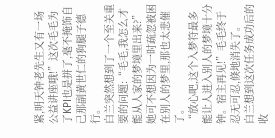紧,明天钟老先生又有一场公益讲座哦!”这次毛毛为了KPI也是拼了,毫不掩饰自己那副黄世仁的狗腿子德行。
白兰突然想到了一个至关重要的问题:“毛毛,我怎么才能从人家的梦境里出来?”
她可不想因为一时疏忽被困在别人的梦里,那也太悲催了。
“放心吧,这个入梦符最多能让人进入别人的梦境十分钟。宿主再见!”毛毛终于忍无可忍,倏地消失了。
白兰想到这次任务成功后的收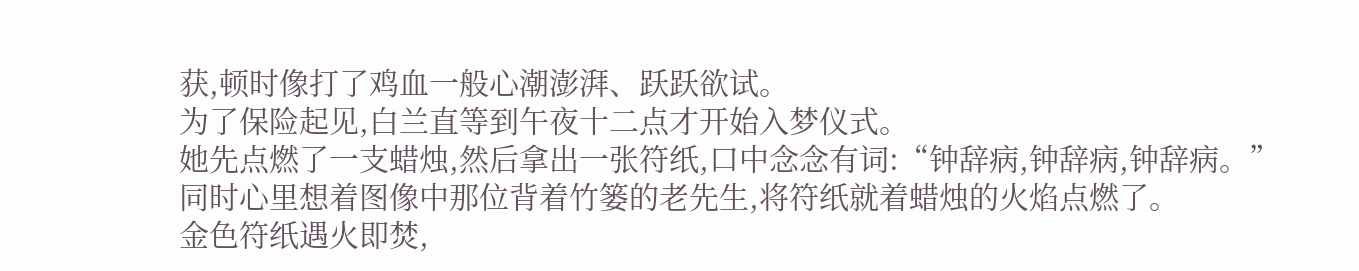获,顿时像打了鸡血一般心潮澎湃、跃跃欲试。
为了保险起见,白兰直等到午夜十二点才开始入梦仪式。
她先点燃了一支蜡烛,然后拿出一张符纸,口中念念有词:“钟辞病,钟辞病,钟辞病。”
同时心里想着图像中那位背着竹篓的老先生,将符纸就着蜡烛的火焰点燃了。
金色符纸遇火即焚,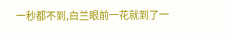一秒都不到,白兰眼前一花就到了一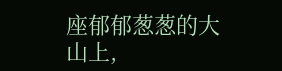座郁郁葱葱的大山上,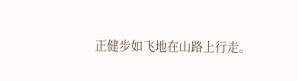正健步如飞地在山路上行走。